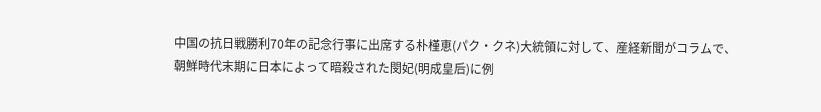中国の抗日戦勝利70年の記念行事に出席する朴槿恵(パク・クネ)大統領に対して、産経新聞がコラムで、朝鮮時代末期に日本によって暗殺された閔妃(明成皇后)に例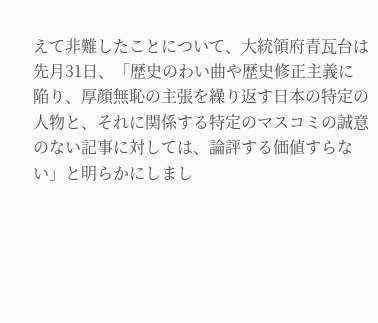えて非難したことについて、大統領府青瓦台は先月31日、「歴史のわい曲や歴史修正主義に陥り、厚顔無恥の主張を繰り返す日本の特定の人物と、それに関係する特定のマスコミの誠意のない記事に対しては、論評する価値すらない」と明らかにしまし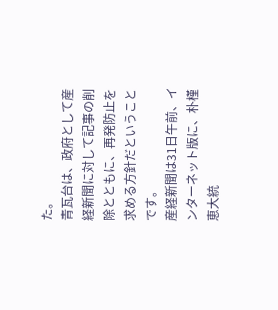た。
青瓦台は、政府として産経新聞に対して記事の削除とともに、再発防止を求める方針だということです。
産経新聞は31日午前、インターネット版に、朴槿恵大統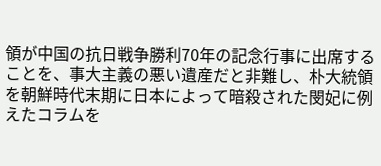領が中国の抗日戦争勝利70年の記念行事に出席することを、事大主義の悪い遺産だと非難し、朴大統領を朝鮮時代末期に日本によって暗殺された閔妃に例えたコラムを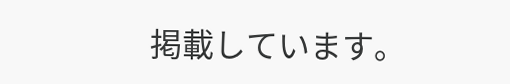掲載しています。